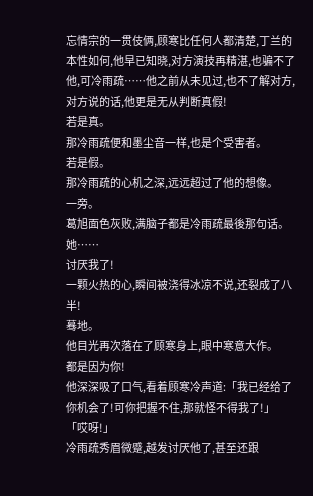忘情宗的一贯伎俩,顾寒比任何人都清楚,丁兰的本性如何,他早已知晓,对方演技再精湛,也骗不了他,可冷雨疏……他之前从未见过,也不了解对方,对方说的话,他更是无从判断真假!
若是真。
那冷雨疏便和墨尘音一样,也是个受害者。
若是假。
那冷雨疏的心机之深,远远超过了他的想像。
一旁。
葛旭面色灰败,满脑子都是冷雨疏最後那句话。
她……
讨厌我了!
一颗火热的心,瞬间被浇得冰凉不说,还裂成了八半!
蓦地。
他目光再次落在了顾寒身上,眼中寒意大作。
都是因为你!
他深深吸了口气,看着顾寒冷声道:「我已经给了你机会了!可你把握不住,那就怪不得我了!」
「哎呀!」
冷雨疏秀眉微蹙,越发讨厌他了,甚至还跟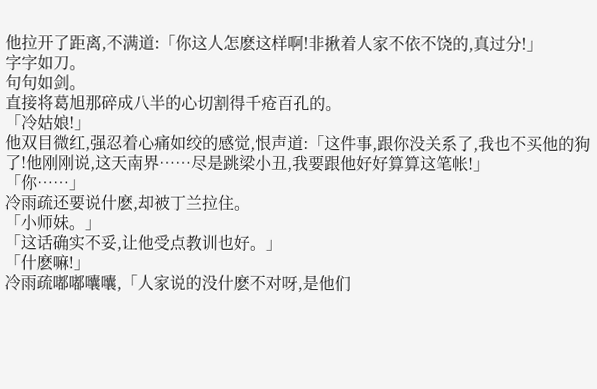他拉开了距离,不满道:「你这人怎麽这样啊!非揪着人家不依不饶的,真过分!」
字字如刀。
句句如剑。
直接将葛旭那碎成八半的心切割得千疮百孔的。
「冷姑娘!」
他双目微红,强忍着心痛如绞的感觉,恨声道:「这件事,跟你没关系了,我也不买他的狗了!他刚刚说,这天南界……尽是跳梁小丑,我要跟他好好算算这笔帐!」
「你……」
冷雨疏还要说什麽,却被丁兰拉住。
「小师妹。」
「这话确实不妥,让他受点教训也好。」
「什麽嘛!」
冷雨疏嘟嘟囔囔,「人家说的没什麽不对呀,是他们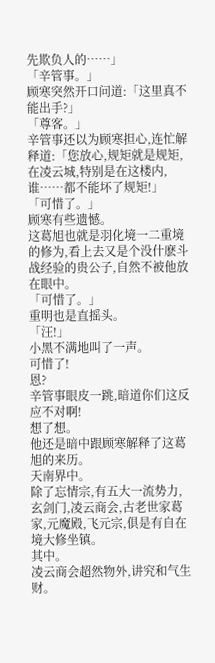先欺负人的……」
「辛管事。」
顾寒突然开口问道:「这里真不能出手?」
「尊客。」
辛管事还以为顾寒担心,连忙解释道:「您放心,规矩就是规矩,在凌云城,特别是在这楼内,谁……都不能坏了规矩!」
「可惜了。」
顾寒有些遗憾。
这葛旭也就是羽化境一二重境的修为,看上去又是个没什麽斗战经验的贵公子,自然不被他放在眼中。
「可惜了。」
重明也是直摇头。
「汪!」
小黑不满地叫了一声。
可惜了!
恩?
辛管事眼皮一跳,暗道你们这反应不对啊!
想了想。
他还是暗中跟顾寒解释了这葛旭的来历。
天南界中。
除了忘情宗,有五大一流势力,玄剑门,凌云商会,古老世家葛家,元魔殿,飞元宗,俱是有自在境大修坐镇。
其中。
凌云商会超然物外,讲究和气生财。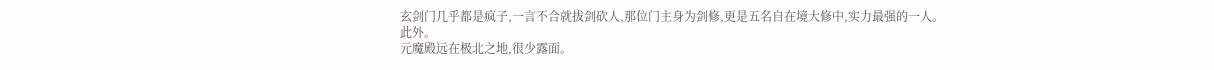玄剑门几乎都是疯子,一言不合就拔剑砍人,那位门主身为剑修,更是五名自在境大修中,实力最强的一人。
此外。
元魔殿远在极北之地,很少露面。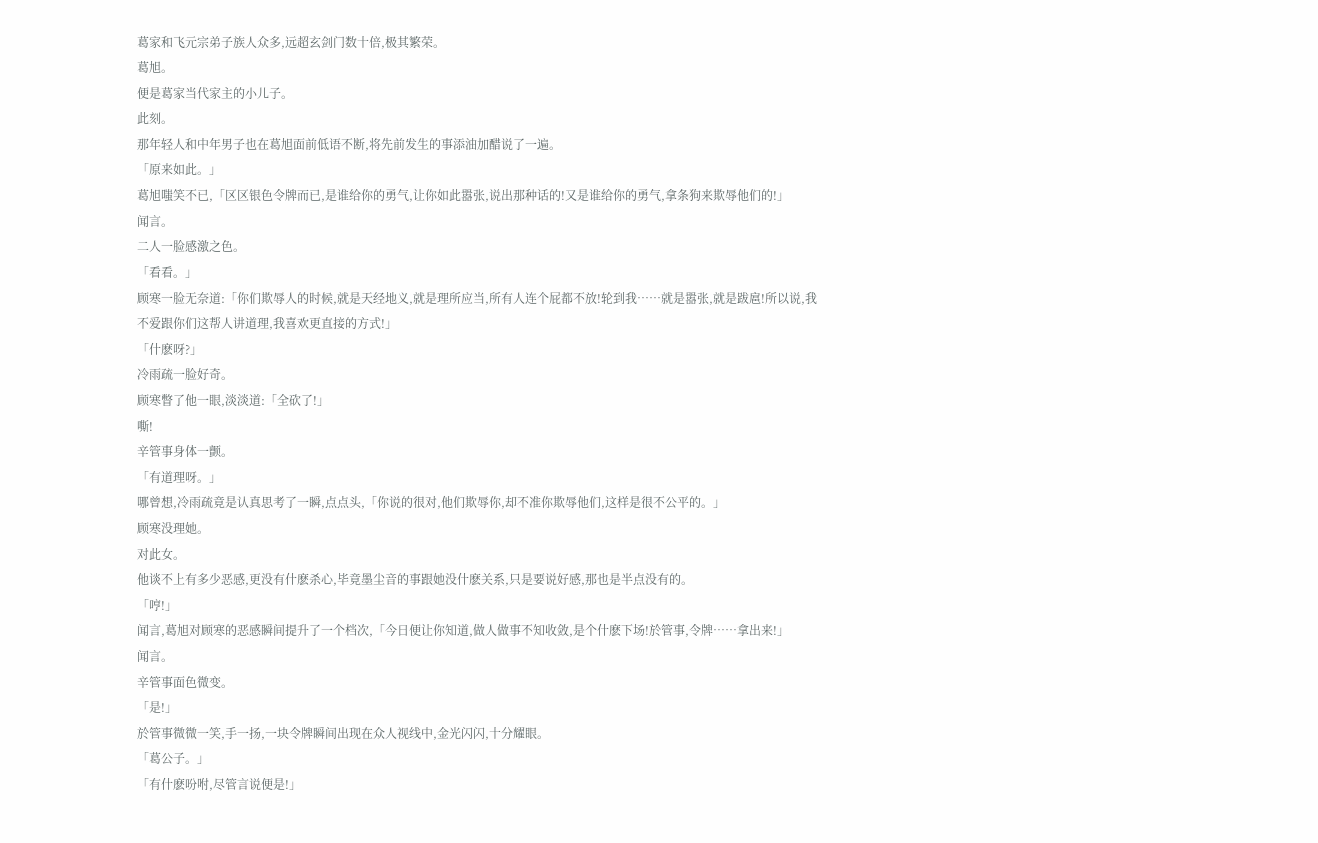葛家和飞元宗弟子族人众多,远超玄剑门数十倍,极其繁荣。
葛旭。
便是葛家当代家主的小儿子。
此刻。
那年轻人和中年男子也在葛旭面前低语不断,将先前发生的事添油加醋说了一遍。
「原来如此。」
葛旭嗤笑不已,「区区银色令牌而已,是谁给你的勇气,让你如此嚣张,说出那种话的!又是谁给你的勇气,拿条狗来欺辱他们的!」
闻言。
二人一脸感激之色。
「看看。」
顾寒一脸无奈道:「你们欺辱人的时候,就是天经地义,就是理所应当,所有人连个屁都不放!轮到我……就是嚣张,就是跋扈!所以说,我不爱跟你们这帮人讲道理,我喜欢更直接的方式!」
「什麽呀?」
冷雨疏一脸好奇。
顾寒瞥了他一眼,淡淡道:「全砍了!」
嘶!
辛管事身体一颤。
「有道理呀。」
哪曾想,冷雨疏竟是认真思考了一瞬,点点头,「你说的很对,他们欺辱你,却不准你欺辱他们,这样是很不公平的。」
顾寒没理她。
对此女。
他谈不上有多少恶感,更没有什麽杀心,毕竟墨尘音的事跟她没什麽关系,只是要说好感,那也是半点没有的。
「哼!」
闻言,葛旭对顾寒的恶感瞬间提升了一个档次,「今日便让你知道,做人做事不知收敛,是个什麽下场!於管事,令牌……拿出来!」
闻言。
辛管事面色微变。
「是!」
於管事微微一笑,手一扬,一块令牌瞬间出现在众人视线中,金光闪闪,十分耀眼。
「葛公子。」
「有什麽吩咐,尽管言说便是!」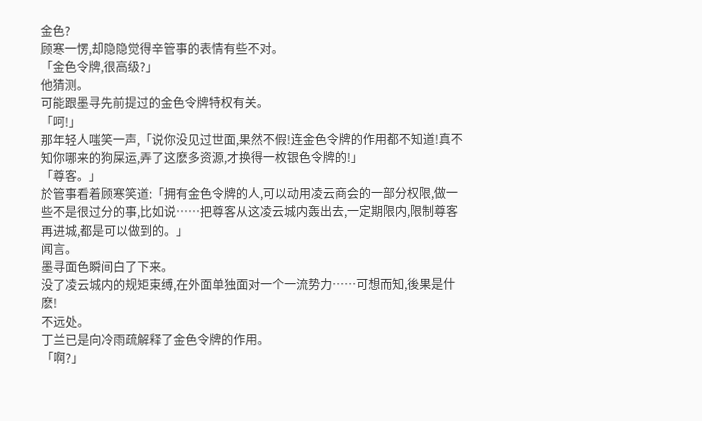金色?
顾寒一愣,却隐隐觉得辛管事的表情有些不对。
「金色令牌,很高级?」
他猜测。
可能跟墨寻先前提过的金色令牌特权有关。
「呵!」
那年轻人嗤笑一声,「说你没见过世面,果然不假!连金色令牌的作用都不知道!真不知你哪来的狗屎运,弄了这麽多资源,才换得一枚银色令牌的!」
「尊客。」
於管事看着顾寒笑道:「拥有金色令牌的人,可以动用凌云商会的一部分权限,做一些不是很过分的事,比如说……把尊客从这凌云城内轰出去,一定期限内,限制尊客再进城,都是可以做到的。」
闻言。
墨寻面色瞬间白了下来。
没了凌云城内的规矩束缚,在外面单独面对一个一流势力……可想而知,後果是什麽!
不远处。
丁兰已是向冷雨疏解释了金色令牌的作用。
「啊?」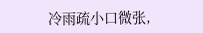冷雨疏小口微张,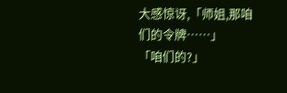大感惊讶,「师姐,那咱们的令牌……」
「咱们的?」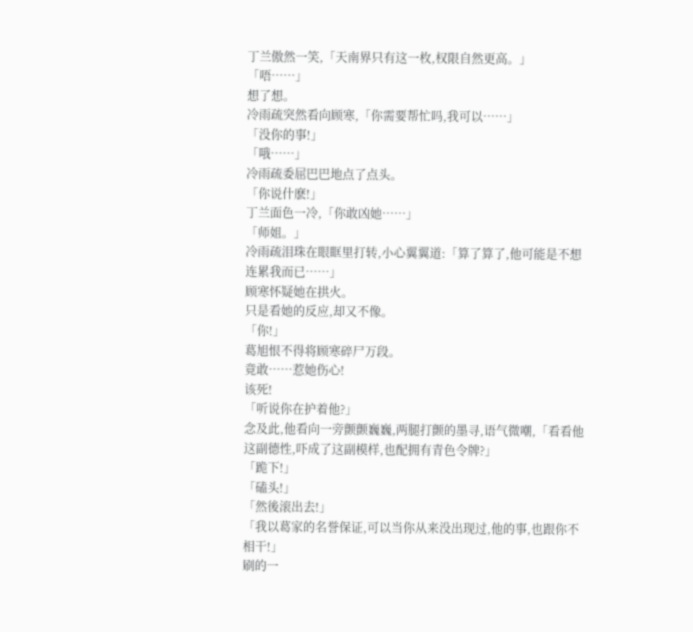丁兰傲然一笑,「天南界只有这一枚,权限自然更高。」
「唔……」
想了想。
冷雨疏突然看向顾寒,「你需要帮忙吗,我可以……」
「没你的事!」
「哦……」
冷雨疏委屈巴巴地点了点头。
「你说什麽!」
丁兰面色一冷,「你敢凶她……」
「师姐。」
冷雨疏泪珠在眼眶里打转,小心翼翼道:「算了算了,他可能是不想连累我而已……」
顾寒怀疑她在拱火。
只是看她的反应,却又不像。
「你!」
葛旭恨不得将顾寒碎尸万段。
竟敢……惹她伤心!
该死!
「听说你在护着他?」
念及此,他看向一旁颤颤巍巍,两腿打颤的墨寻,语气微嘲,「看看他这副德性,吓成了这副模样,也配拥有青色令牌?」
「跪下!」
「磕头!」
「然後滚出去!」
「我以葛家的名誉保证,可以当你从来没出现过,他的事,也跟你不相干!」
刷的一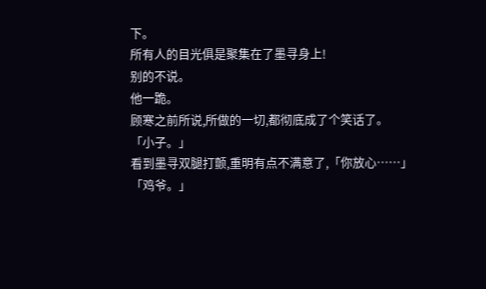下。
所有人的目光俱是聚集在了墨寻身上!
别的不说。
他一跪。
顾寒之前所说,所做的一切,都彻底成了个笑话了。
「小子。」
看到墨寻双腿打颤,重明有点不满意了,「你放心……」
「鸡爷。」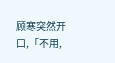顾寒突然开口,「不用,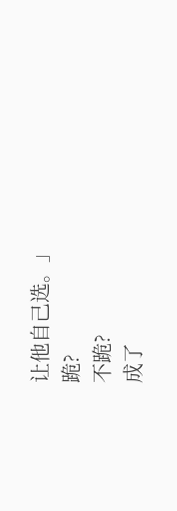让他自己选。」
跪?
不跪?
成了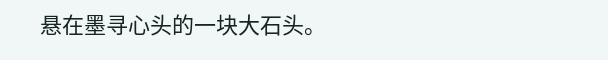悬在墨寻心头的一块大石头。